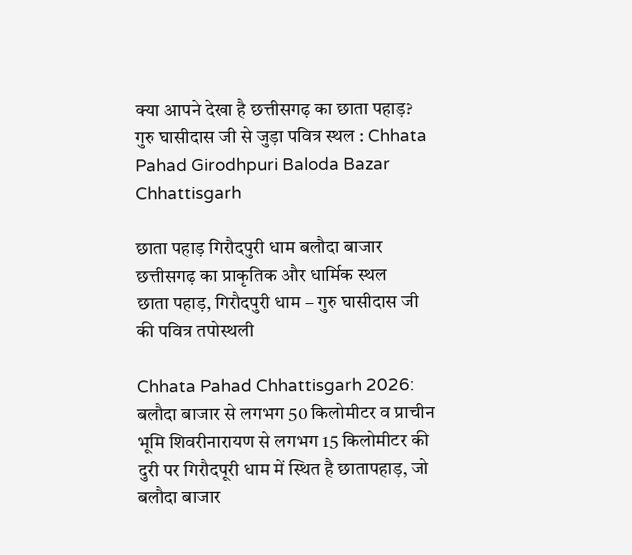क्या आपने देखा है छत्तीसगढ़ का छाता पहाड़? गुरु घासीदास जी से जुड़ा पवित्र स्थल : Chhata Pahad Girodhpuri Baloda Bazar Chhattisgarh

छाता पहाड़ गिरौदपुरी धाम बलौदा बाजार छत्तीसगढ़ का प्राकृतिक और धार्मिक स्थल
छाता पहाड़, गिरौदपुरी धाम – गुरु घासीदास जी की पवित्र तपोस्थली

Chhata Pahad Chhattisgarh 2026: बलौदा बाजार से लगभग 50 किलोमीटर व प्राचीन भूमि शिवरीनारायण से लगभग 15 किलोमीटर की दुरी पर गिरौदपूरी धाम में स्थित है छातापहाड़, जो बलौदा बाजार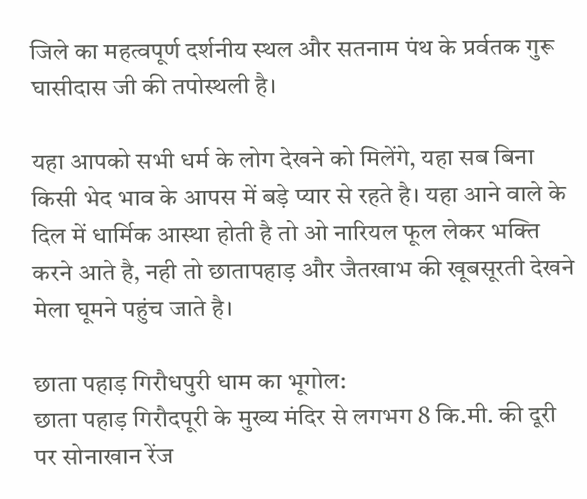जिले का महत्वपूर्ण दर्शनीय स्‍थल और सतनाम पंथ के प्रर्वतक गुरू घासीदास जी की तपोस्‍थली है।

यहा आपको सभी धर्म के लोग देखने को मिलेंगे, यहा सब बिना किसी भेद भाव के आपस में बड़े प्यार से रहते है। यहा आने वाले के दिल में धार्मिक आस्‍था होती है तो ओ नारियल फूल लेकर भक्ति करने आते है, नही तो छातापहाड़ और जैतखाभ की खूबसूरती देखने मेला घूमने पहुंच जाते है।

छाता पहाड़ गिरौधपुरी धाम का भूगोल:
छाता पहाड़ गिरौदपूरी के मुख्‍य मंदिर से लगभग 8 कि.मी. की दूरी पर सोनाखान रेंज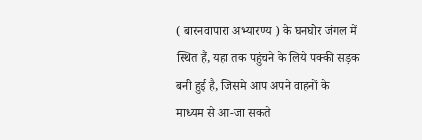( बारनवापारा अभ्‍यारण्‍य ) के घनघोर जंगल में स्थित हैं, यहा तक पहुंचने के लिये पक्की सड़क बनी हुई है, जिसमे आप अपने वाहनों के माध्यम से आ-जा सकते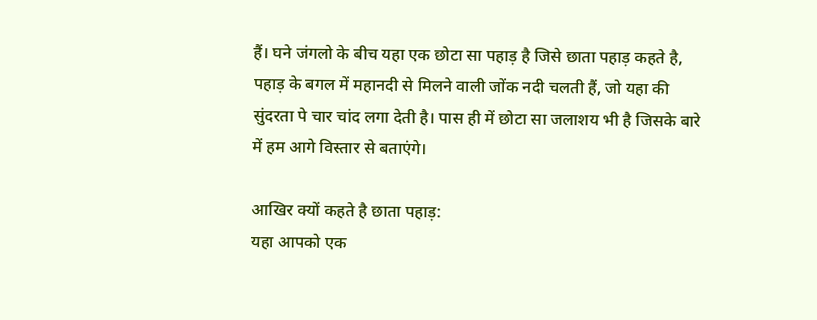हैं। घने जंगलो के बीच यहा एक छोटा सा पहाड़ है जिसे छाता पहाड़ कहते है, पहाड़ के बगल में महानदी से मिलने वाली जोंक नदी चलती हैं, जो यहा की सुंदरता पे चार चांद लगा देती है। पास ही में छोटा सा जलाशय भी है जिसके बारे में हम आगे विस्तार से बताएंगे।

आखिर क्यों कहते है छाता पहाड़:
यहा आपको एक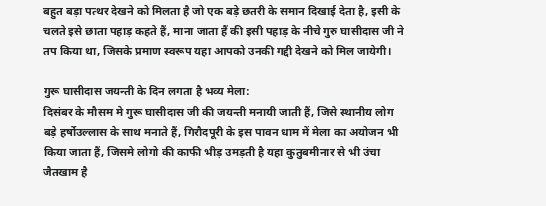बहुत बड़ा पत्‍थर देखने को मिलता है जो एक बड़े छतरी के समान दिखाई देता है, इसी के चलते इसे छाता पहाड़ कहते हैं, माना जाता हैं की इसी पहाड़ के नीचे गुरु घासीदास जी ने तप किया था, जिसके प्रमाण स्वरूप यहा आपको उनकी गद्दी देखने को मिल जायेगी।

गुरू घासीदास जयन्‍ती के दिन लगता है भव्य मेला:
दिसंबर के मौसम मे गुरू घासीदास जी की जयन्‍ती मनायी जाती हैं, जिसे स्थानीय लोग बड़े हर्षोउल्लास के साथ मनाते हैं, गिरौदपूरी के इस पावन धाम में मेला का अयोजन भी किया जाता हैं, जिसमे लोगो की काफी भीड़ उमड़ती है यहा कुतुबमीनार से भी उंचा जैतखाम है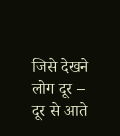जिसे देखने लोग दूर – दूर से आते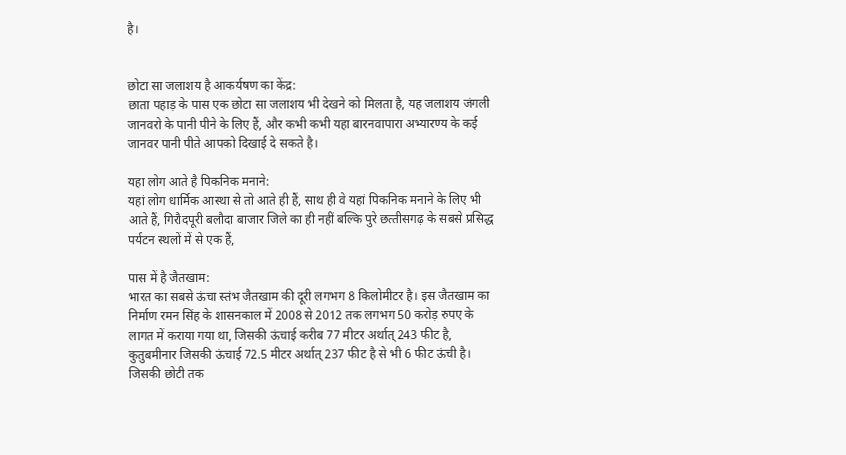है।


छोटा सा जलाशय है आकर्यषण का केंद्र:
छाता पहाड़ के पास एक छोटा सा जलाशय भी देखने को मिलता है, यह जलाशय जंगली जानवरो के पानी पीने के लिए हैं, और कभी कभी यहा बारनवापारा अभ्‍यारण्‍य के कई जानवर पानी पीते आपको दिखाई दे सकते है।

यहा लोग आते है पिकनिक मनाने:
यहां लोग धार्मिक आस्‍था से तो आते ही हैं, साथ ही वे यहां पिकनिक मनाने के लिए भी आते हैं, गिरौदपूरी बलौदा बाजार जिले का ही नहीं बल्कि पुरे छत्‍तीसगढ़ के सबसे प्रसिद्ध पर्यटन स्‍थलों में से एक हैं,

पास में है जैतखाम:
भारत का सबसे ऊंचा स्तंभ जैतखाम की दूरी लगभग 8 किलोमीटर है। इस जैतखाम का निर्माण रमन सिंह के शासनकाल में 2008 से 2012 तक लगभग 50 करोड़ रुपए के लागत में कराया गया था, जिसकी ऊंचाई करीब 77 मीटर अर्थात् 243 फीट है, कुतुबमीनार जिसकी ऊंचाई 72.5 मीटर अर्थात् 237 फीट है से भी 6 फीट ऊंची है। जिसकी छोटी तक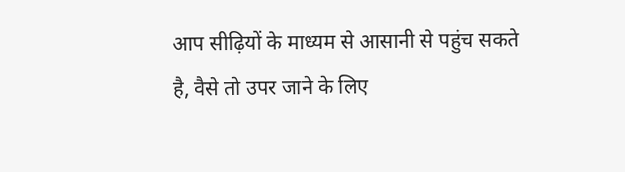आप सीढ़ियों के माध्यम से आसानी से पहुंच सकते है, वैसे तो उपर जाने के लिए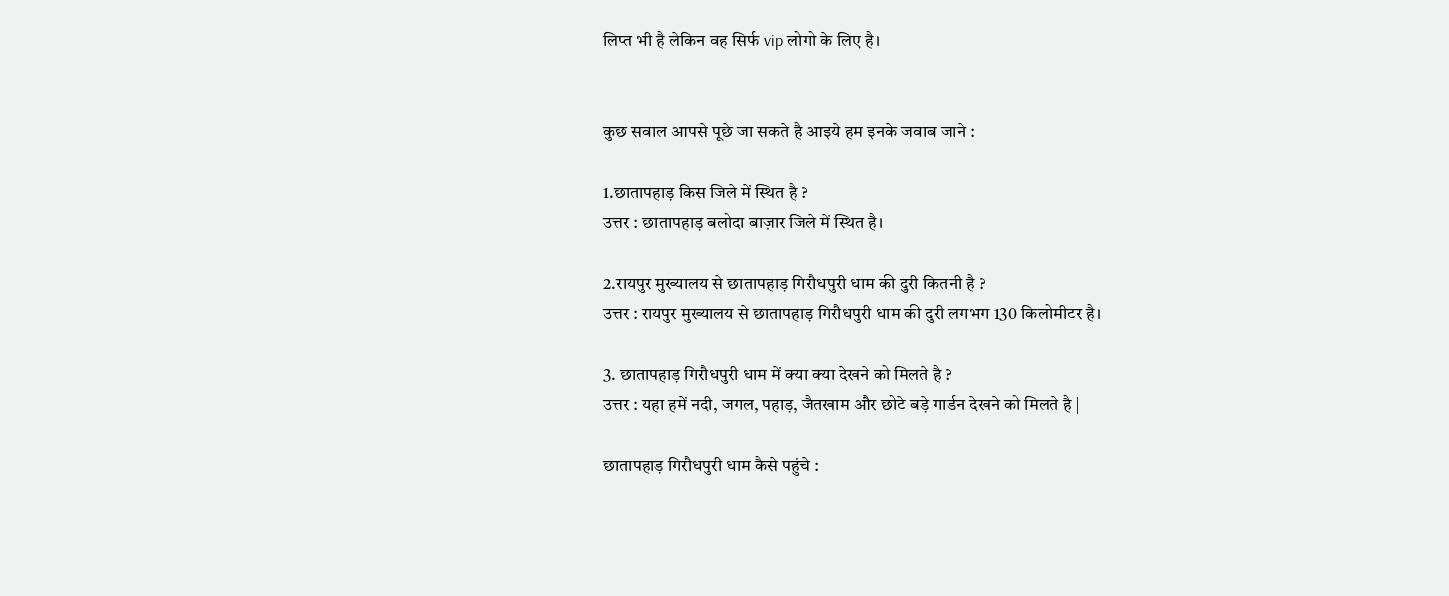लिप्त भी है लेकिन वह सिर्फ vip लोगो के लिए है।


कुछ सवाल आपसे पूछे जा सकते है आइये हम इनके जवाब जाने :

1.छातापहाड़ किस जिले में स्थित है ?
उत्तर : छातापहाड़ बलोदा बाज़ार जिले में स्थित है।

2.रायपुर मुख्यालय से छातापहाड़ गिरौधपुरी धाम की दुरी कितनी है ?
उत्तर : रायपुर मुख्यालय से छातापहाड़ गिरौधपुरी धाम की दुरी लगभग 130 किलोमीटर है।

3. छातापहाड़ गिरौधपुरी धाम में क्या क्या देखने को मिलते है ?
उत्तर : यहा हमें नदी, जगल, पहाड़, जैतखाम और छोटे बड़े गार्डन देखने को मिलते है |

छातापहाड़ गिरौधपुरी धाम कैसे पहुंचे :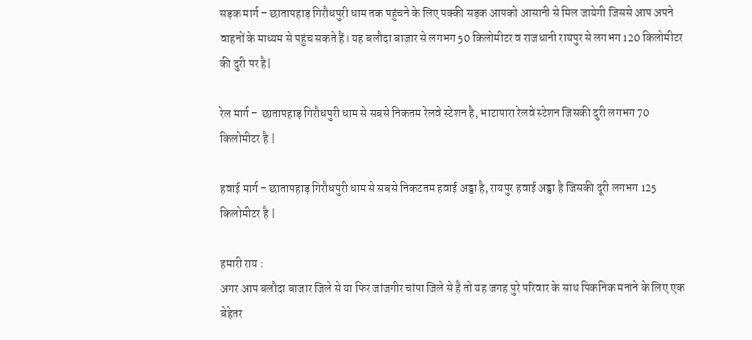सड़क मार्ग – छातापहाड़ गिरौधपुरी धाम तक पहुंचने के लिए पक्की सड़क आपको आसानी से मिल जायेगी जिससे आप अपने वाहनों के माध्यम से पहुंच सकते हैं। यह बलौदा बाजार से लगभग 50 किलोमीटर व राजधानी रायपुर से लगभग 120 किलोमीटर की दुरी पर है|

रेल मार्ग – छातापहाड़ गिरौधपुरी धाम से सबसे निकतम रेलवे स्टेशन है, भाटापारा रेलवे स्टेशन जिसकी दुरी लगभग 70 किलोमीटर है |

हवाई मार्ग – छातापहाड़ गिरौधपुरी धाम से सबसे निकटतम हवाई अड्डा है, रायपुर हवाई अड्डा है जिसकी दूरी लगभग 125 किलोमीटर है |

हमारी राय :
अगर आप बलौदा बाजार जिले से या फिर जांजगीर चांपा जिले से है तो यह जगह पुरे परिवार के साथ पिकनिक मनाने के लिए एक बेहेतर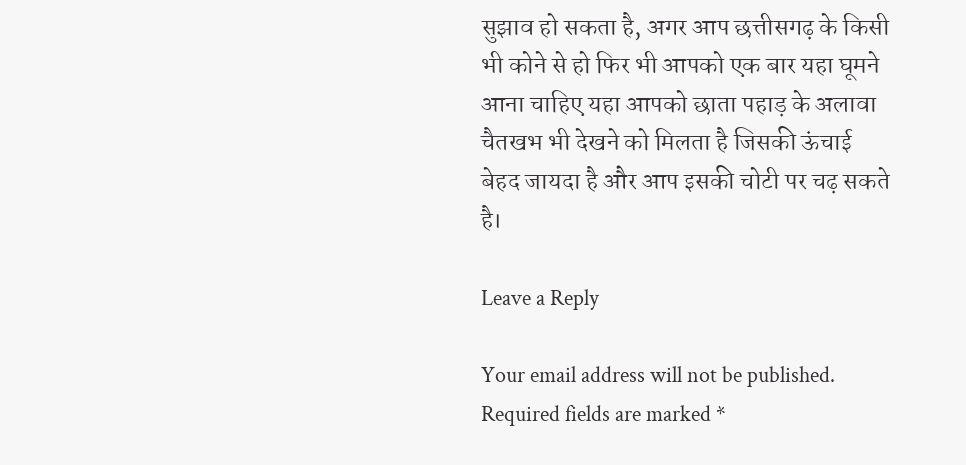सुझाव हो सकता है, अगर आप छत्तीसगढ़ के किसी भी कोने से हो फिर भी आपको एक बार यहा घूमने आना चाहिए यहा आपको छाता पहाड़ के अलावा चैतखभ भी देखने को मिलता है जिसकी ऊंचाई बेहद जायदा है और आप इसकी चोटी पर चढ़ सकते है।

Leave a Reply

Your email address will not be published. Required fields are marked *